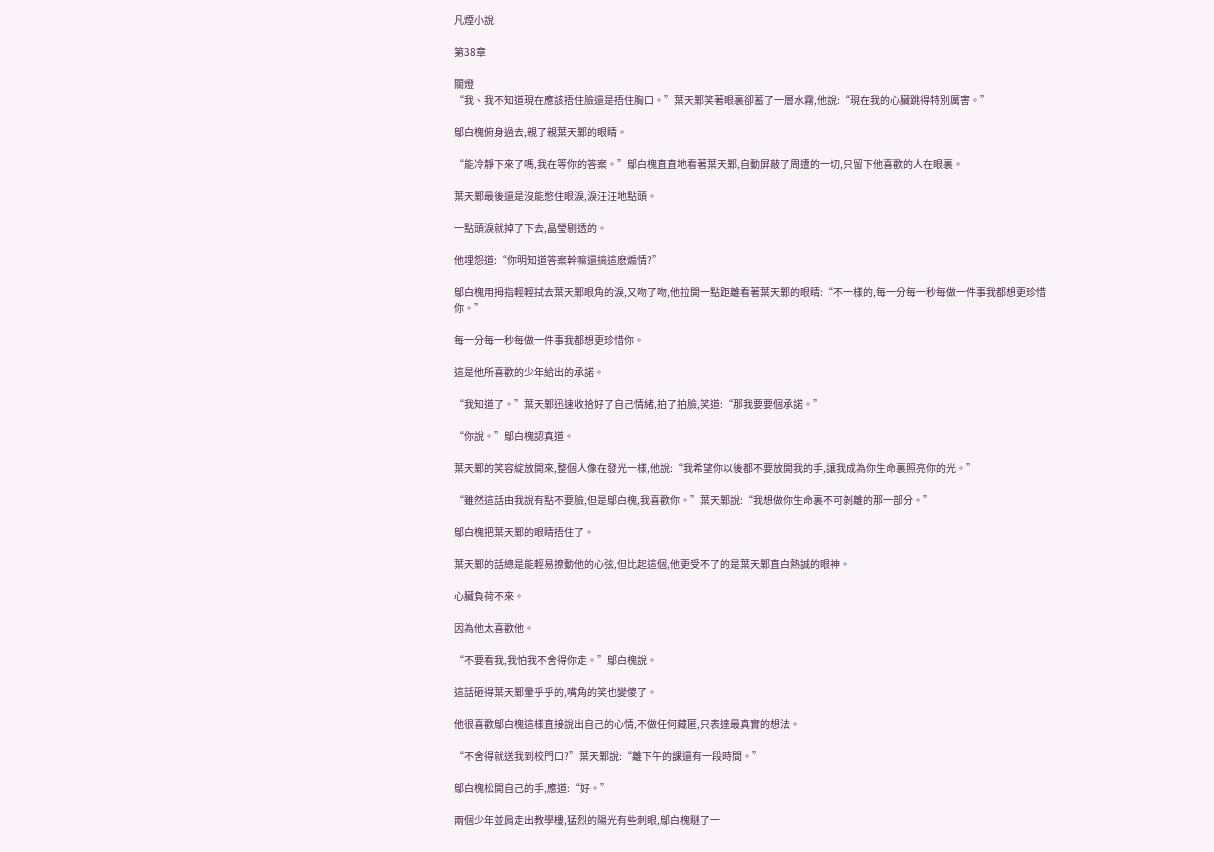凡煙小說

第38章

關燈
“我、我不知道現在應該捂住臉還是捂住胸口。”葉天鄴笑著眼裏卻蓄了一層水霧,他說:“現在我的心臟跳得特別厲害。”

鄔白槐俯身過去,親了親葉天鄴的眼睛。

“能冷靜下來了嗎,我在等你的答案。”鄔白槐直直地看著葉天鄴,自動屏蔽了周遭的一切,只留下他喜歡的人在眼裏。

葉天鄴最後還是沒能憋住眼淚,淚汪汪地點頭。

一點頭淚就掉了下去,晶瑩剔透的。

他埋怨道:“你明知道答案幹嘛還搞這麽煽情?”

鄔白槐用拇指輕輕拭去葉天鄴眼角的淚,又吻了吻,他拉開一點距離看著葉天鄴的眼睛:“不一樣的,每一分每一秒每做一件事我都想更珍惜你。”

每一分每一秒每做一件事我都想更珍惜你。

這是他所喜歡的少年給出的承諾。

“我知道了。”葉天鄴迅速收拾好了自己情緒,拍了拍臉,笑道:“那我要要個承諾。”

“你說。”鄔白槐認真道。

葉天鄴的笑容綻放開來,整個人像在發光一樣,他說:“我希望你以後都不要放開我的手,讓我成為你生命裏照亮你的光。”

“雖然這話由我說有點不要臉,但是鄔白槐,我喜歡你。”葉天鄴說:“我想做你生命裏不可剝離的那一部分。”

鄔白槐把葉天鄴的眼睛捂住了。

葉天鄴的話總是能輕易撩動他的心弦,但比起這個,他更受不了的是葉天鄴直白熱誠的眼神。

心臟負荷不來。

因為他太喜歡他。

“不要看我,我怕我不舍得你走。”鄔白槐說。

這話砸得葉天鄴暈乎乎的,嘴角的笑也變傻了。

他很喜歡鄔白槐這樣直接說出自己的心情,不做任何藏匿,只表達最真實的想法。

“不舍得就送我到校門口?”葉天鄴說:“離下午的課還有一段時間。”

鄔白槐松開自己的手,應道:“好。”

兩個少年並肩走出教學樓,猛烈的陽光有些刺眼,鄔白槐瞇了一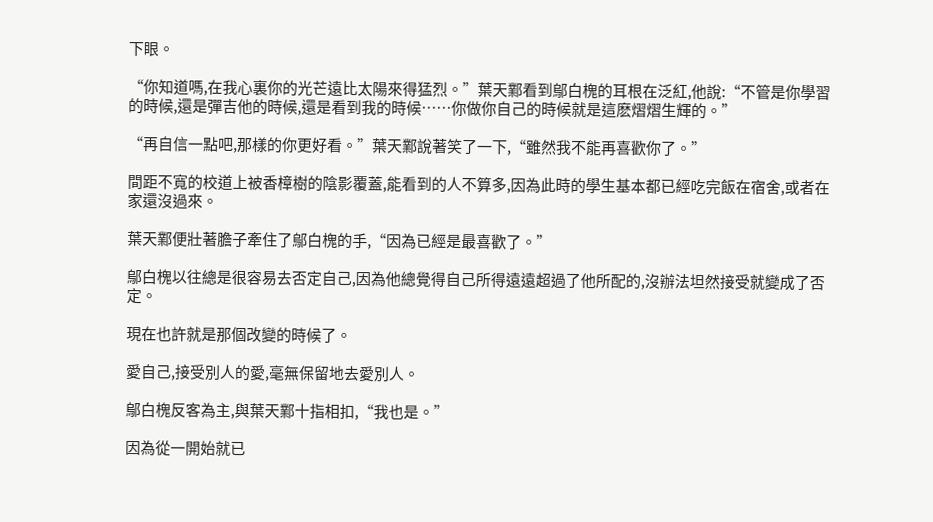下眼。

“你知道嗎,在我心裏你的光芒遠比太陽來得猛烈。”葉天鄴看到鄔白槐的耳根在泛紅,他說:“不管是你學習的時候,還是彈吉他的時候,還是看到我的時候……你做你自己的時候就是這麽熠熠生輝的。”

“再自信一點吧,那樣的你更好看。”葉天鄴說著笑了一下,“雖然我不能再喜歡你了。”

間距不寬的校道上被香樟樹的陰影覆蓋,能看到的人不算多,因為此時的學生基本都已經吃完飯在宿舍,或者在家還沒過來。

葉天鄴便壯著膽子牽住了鄔白槐的手,“因為已經是最喜歡了。”

鄔白槐以往總是很容易去否定自己,因為他總覺得自己所得遠遠超過了他所配的,沒辦法坦然接受就變成了否定。

現在也許就是那個改變的時候了。

愛自己,接受別人的愛,毫無保留地去愛別人。

鄔白槐反客為主,與葉天鄴十指相扣,“我也是。”

因為從一開始就已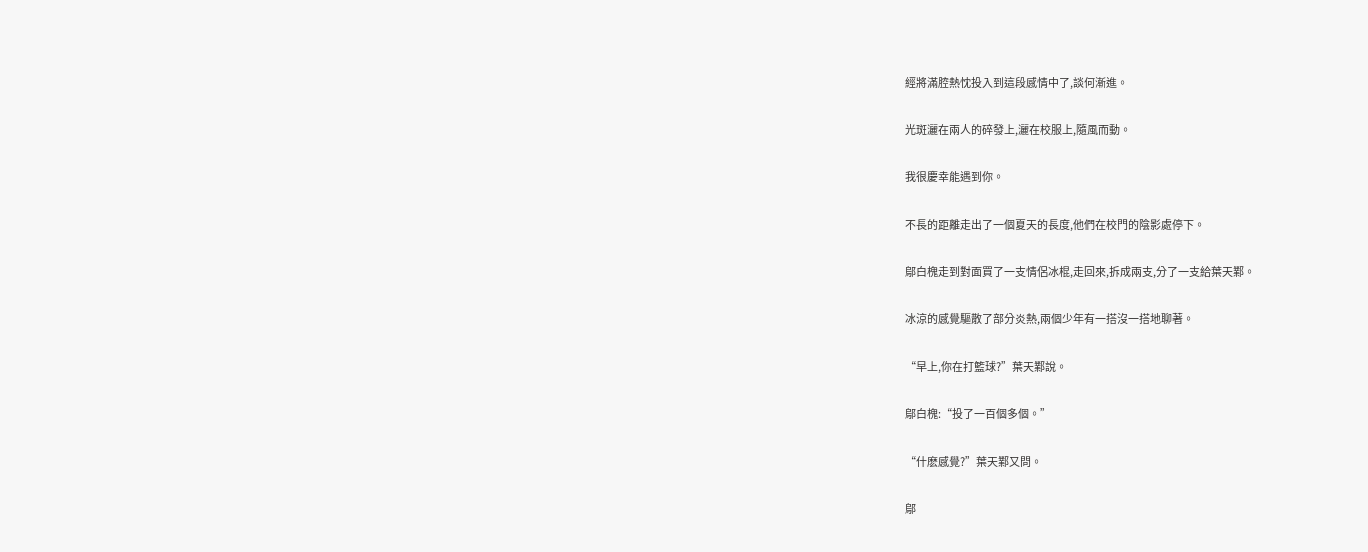經將滿腔熱忱投入到這段感情中了,談何漸進。

光斑灑在兩人的碎發上,灑在校服上,隨風而動。

我很慶幸能遇到你。

不長的距離走出了一個夏天的長度,他們在校門的陰影處停下。

鄔白槐走到對面買了一支情侶冰棍,走回來,拆成兩支,分了一支給葉天鄴。

冰涼的感覺驅散了部分炎熱,兩個少年有一搭沒一搭地聊著。

“早上,你在打籃球?”葉天鄴說。

鄔白槐:“投了一百個多個。”

“什麽感覺?”葉天鄴又問。

鄔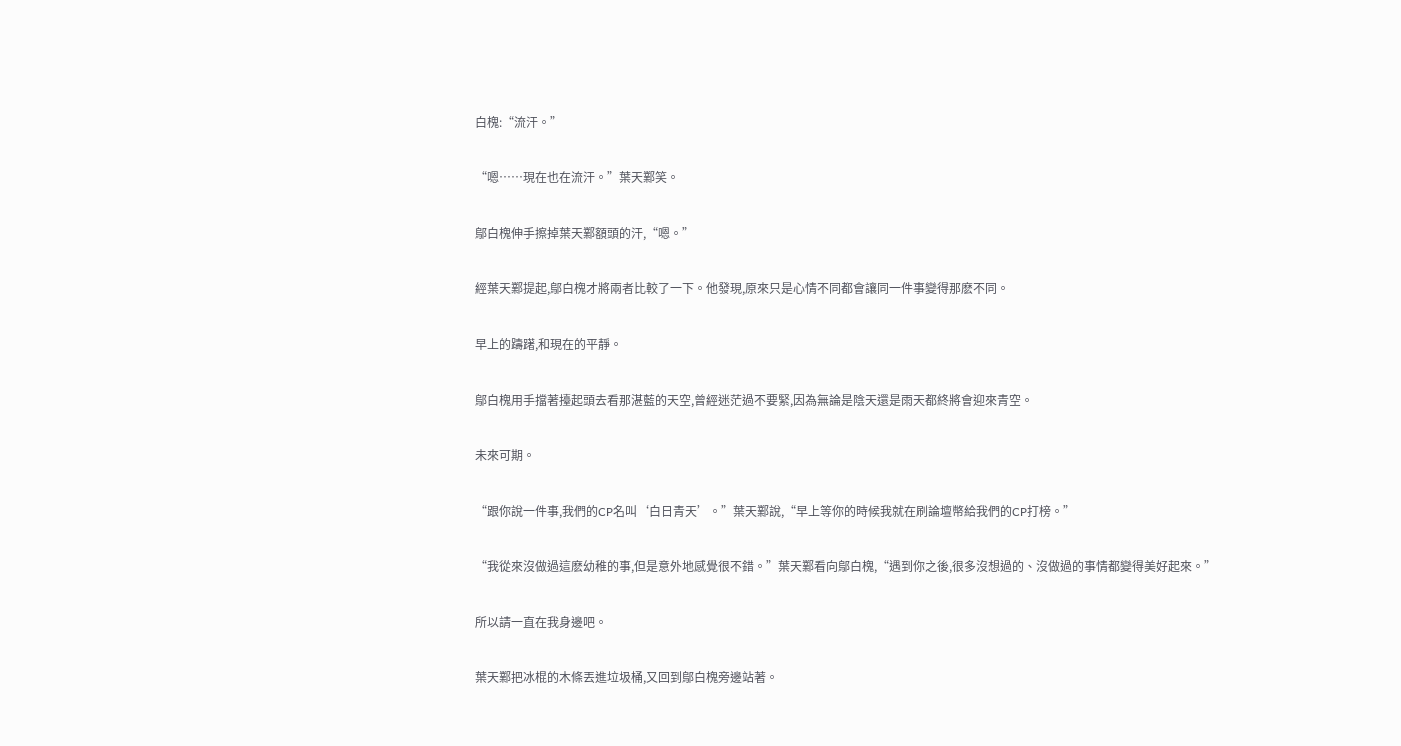白槐:“流汗。”

“嗯……現在也在流汗。”葉天鄴笑。

鄔白槐伸手擦掉葉天鄴額頭的汗,“嗯。”

經葉天鄴提起,鄔白槐才將兩者比較了一下。他發現,原來只是心情不同都會讓同一件事變得那麽不同。

早上的躊躇,和現在的平靜。

鄔白槐用手擋著擡起頭去看那湛藍的天空,曾經迷茫過不要緊,因為無論是陰天還是雨天都終將會迎來青空。

未來可期。

“跟你說一件事,我們的CP名叫‘白日青天’。”葉天鄴說,“早上等你的時候我就在刷論壇幣給我們的CP打榜。”

“我從來沒做過這麽幼稚的事,但是意外地感覺很不錯。”葉天鄴看向鄔白槐,“遇到你之後,很多沒想過的、沒做過的事情都變得美好起來。”

所以請一直在我身邊吧。

葉天鄴把冰棍的木條丟進垃圾桶,又回到鄔白槐旁邊站著。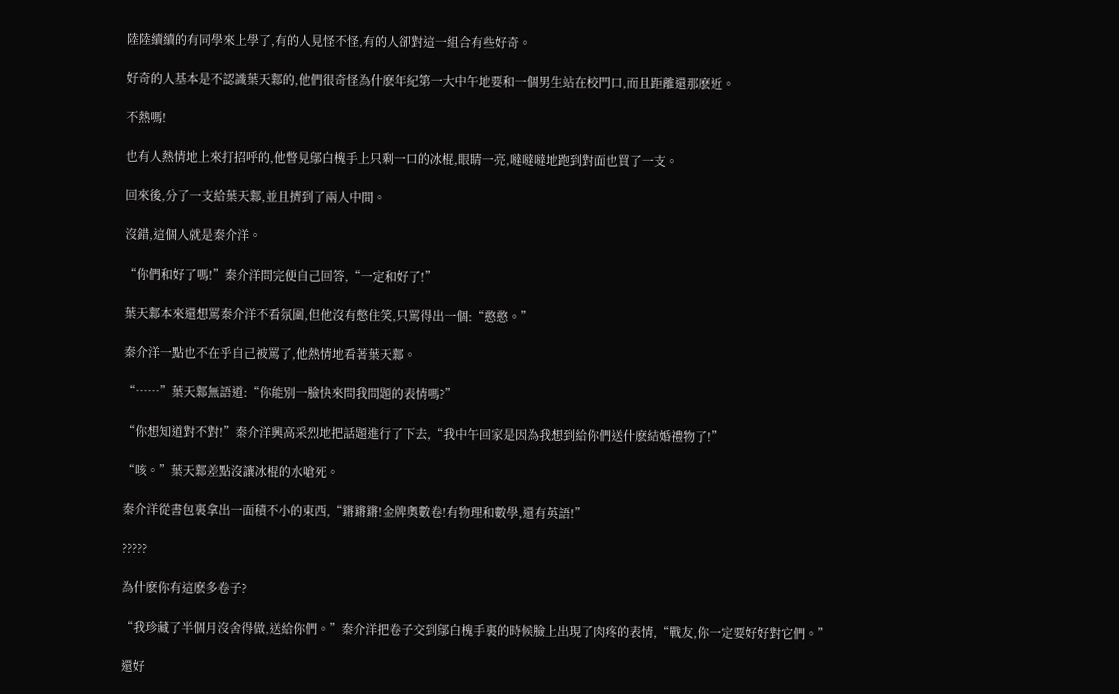陸陸續續的有同學來上學了,有的人見怪不怪,有的人卻對這一組合有些好奇。

好奇的人基本是不認識葉天鄴的,他們很奇怪為什麽年紀第一大中午地要和一個男生站在校門口,而且距離還那麽近。

不熱嗎!

也有人熱情地上來打招呼的,他瞥見鄔白槐手上只剩一口的冰棍,眼睛一亮,噠噠噠地跑到對面也買了一支。

回來後,分了一支給葉天鄴,並且擠到了兩人中間。

沒錯,這個人就是秦介洋。

“你們和好了嗎!”秦介洋問完便自己回答,“一定和好了!”

葉天鄴本來還想罵秦介洋不看氛圍,但他沒有憋住笑,只罵得出一個:“憨憨。”

秦介洋一點也不在乎自己被罵了,他熱情地看著葉天鄴。

“……”葉天鄴無語道:“你能別一臉快來問我問題的表情嗎?”

“你想知道對不對!”秦介洋興高采烈地把話題進行了下去,“我中午回家是因為我想到給你們送什麽結婚禮物了!”

“咳。”葉天鄴差點沒讓冰棍的水嗆死。

秦介洋從書包裏拿出一面積不小的東西,“鏘鏘鏘!金牌奧數卷!有物理和數學,還有英語!”

?????

為什麽你有這麽多卷子?

“我珍藏了半個月沒舍得做,送給你們。”秦介洋把卷子交到鄔白槐手裏的時候臉上出現了肉疼的表情,“戰友,你一定要好好對它們。”

還好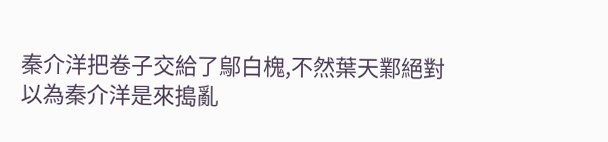秦介洋把卷子交給了鄔白槐,不然葉天鄴絕對以為秦介洋是來搗亂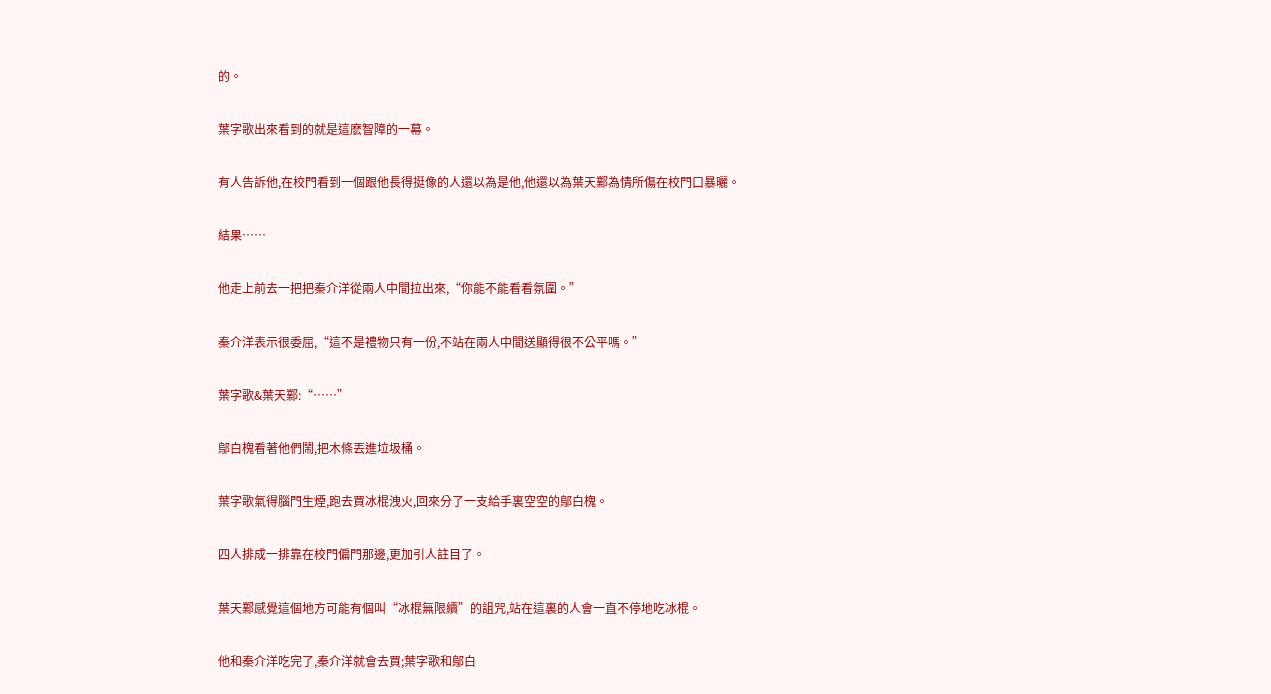的。

葉字歌出來看到的就是這麽智障的一幕。

有人告訴他,在校門看到一個跟他長得挺像的人還以為是他,他還以為葉天鄴為情所傷在校門口暴曬。

結果……

他走上前去一把把秦介洋從兩人中間拉出來,“你能不能看看氛圍。”

秦介洋表示很委屈,“這不是禮物只有一份,不站在兩人中間送顯得很不公平嗎。”

葉字歌&葉天鄴:“……”

鄔白槐看著他們鬧,把木條丟進垃圾桶。

葉字歌氣得腦門生煙,跑去買冰棍洩火,回來分了一支給手裏空空的鄔白槐。

四人排成一排靠在校門偏門那邊,更加引人註目了。

葉天鄴感覺這個地方可能有個叫“冰棍無限續”的詛咒,站在這裏的人會一直不停地吃冰棍。

他和秦介洋吃完了,秦介洋就會去買;葉字歌和鄔白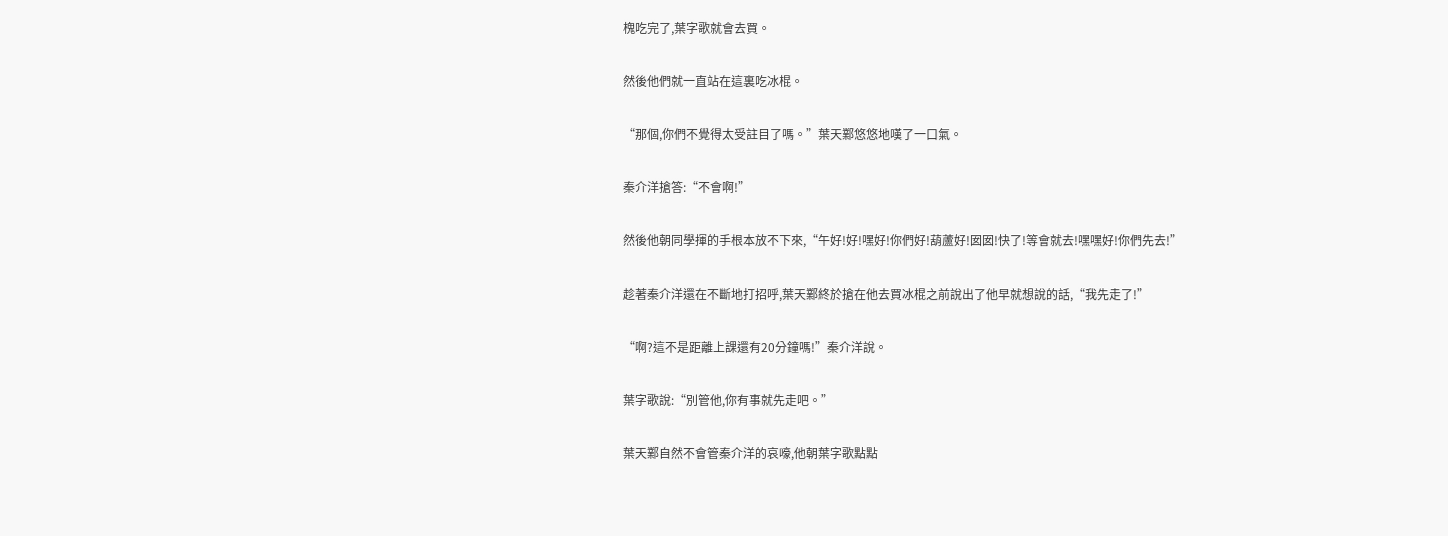槐吃完了,葉字歌就會去買。

然後他們就一直站在這裏吃冰棍。

“那個,你們不覺得太受註目了嗎。”葉天鄴悠悠地嘆了一口氣。

秦介洋搶答:“不會啊!”

然後他朝同學揮的手根本放不下來,“午好!好!嘿好!你們好!葫蘆好!囡囡!快了!等會就去!嘿嘿好!你們先去!”

趁著秦介洋還在不斷地打招呼,葉天鄴終於搶在他去買冰棍之前說出了他早就想說的話,“我先走了!”

“啊?這不是距離上課還有20分鐘嗎!”秦介洋說。

葉字歌說:“別管他,你有事就先走吧。”

葉天鄴自然不會管秦介洋的哀嚎,他朝葉字歌點點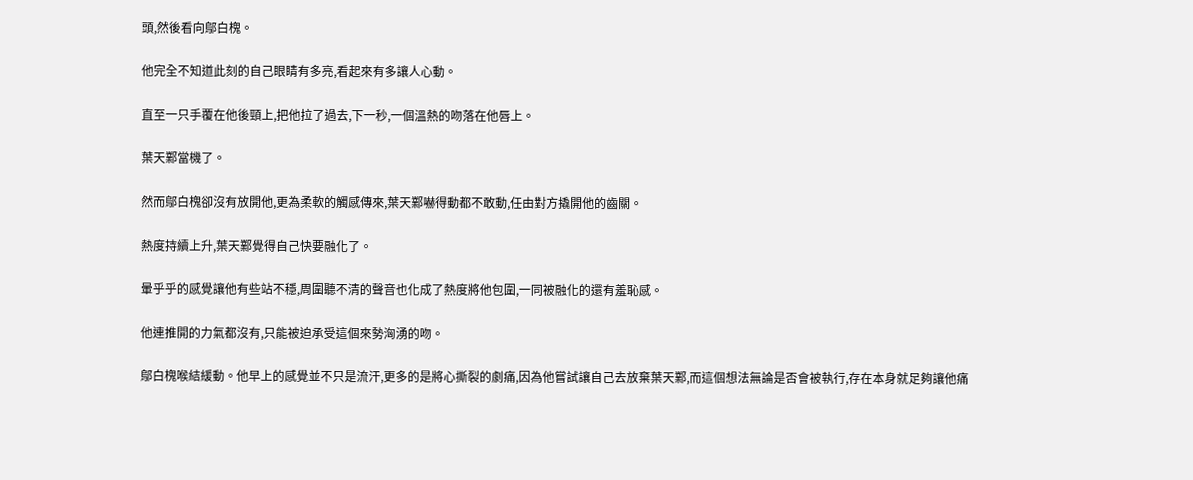頭,然後看向鄔白槐。

他完全不知道此刻的自己眼睛有多亮,看起來有多讓人心動。

直至一只手覆在他後頸上,把他拉了過去,下一秒,一個溫熱的吻落在他唇上。

葉天鄴當機了。

然而鄔白槐卻沒有放開他,更為柔軟的觸感傳來,葉天鄴嚇得動都不敢動,任由對方撬開他的齒關。

熱度持續上升,葉天鄴覺得自己快要融化了。

暈乎乎的感覺讓他有些站不穩,周圍聽不清的聲音也化成了熱度將他包圍,一同被融化的還有羞恥感。

他連推開的力氣都沒有,只能被迫承受這個來勢洶湧的吻。

鄔白槐喉結緩動。他早上的感覺並不只是流汗,更多的是將心撕裂的劇痛,因為他嘗試讓自己去放棄葉天鄴,而這個想法無論是否會被執行,存在本身就足夠讓他痛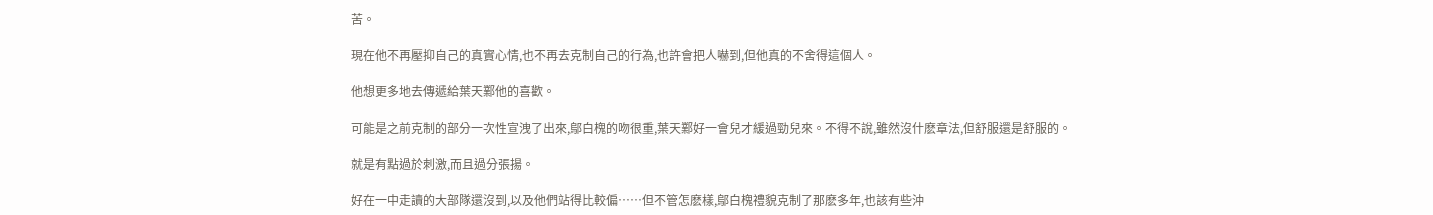苦。

現在他不再壓抑自己的真實心情,也不再去克制自己的行為,也許會把人嚇到,但他真的不舍得這個人。

他想更多地去傳遞給葉天鄴他的喜歡。

可能是之前克制的部分一次性宣洩了出來,鄔白槐的吻很重,葉天鄴好一會兒才緩過勁兒來。不得不說,雖然沒什麽章法,但舒服還是舒服的。

就是有點過於刺激,而且過分張揚。

好在一中走讀的大部隊還沒到,以及他們站得比較偏……但不管怎麽樣,鄔白槐禮貌克制了那麽多年,也該有些沖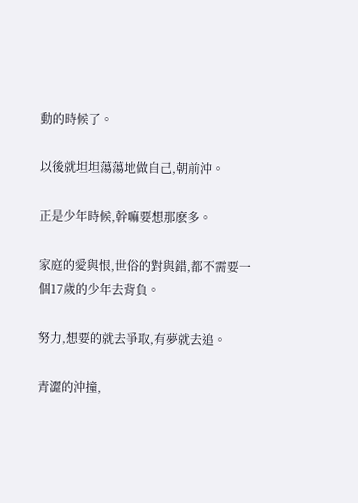動的時候了。

以後就坦坦蕩蕩地做自己,朝前沖。

正是少年時候,幹嘛要想那麽多。

家庭的愛與恨,世俗的對與錯,都不需要一個17歲的少年去背負。

努力,想要的就去爭取,有夢就去追。

青澀的沖撞,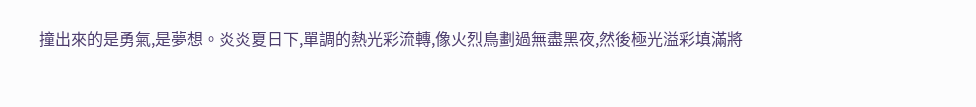撞出來的是勇氣,是夢想。炎炎夏日下,單調的熱光彩流轉,像火烈鳥劃過無盡黑夜,然後極光溢彩填滿將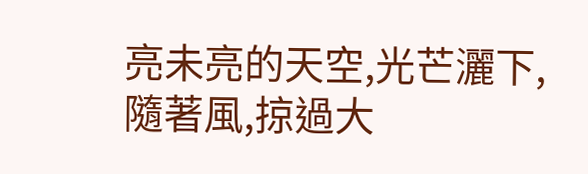亮未亮的天空,光芒灑下,隨著風,掠過大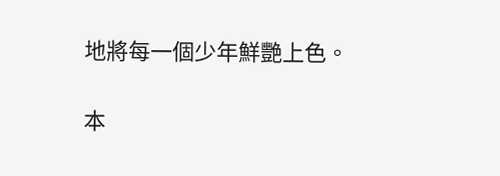地將每一個少年鮮艷上色。

本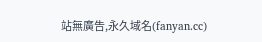站無廣告,永久域名(fanyan.cc)